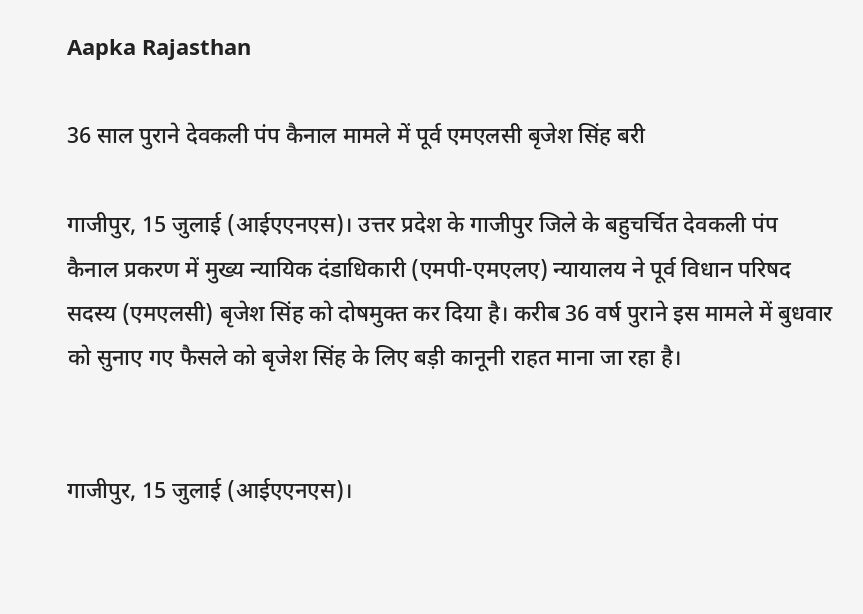Aapka Rajasthan

36 साल पुराने देवकली पंप कैनाल मामले में पूर्व एमएलसी बृजेश सिंह बरी

गाजीपुर, 15 जुलाई (आईएएनएस)। उत्तर प्रदेश के गाजीपुर जिले के बहुचर्चित देवकली पंप कैनाल प्रकरण में मुख्य न्यायिक दंडाधिकारी (एमपी-एमएलए) न्यायालय ने पूर्व विधान परिषद सदस्य (एमएलसी) बृजेश सिंह को दोषमुक्त कर दिया है। करीब 36 वर्ष पुराने इस मामले में बुधवार को सुनाए गए फैसले को बृजेश सिंह के लिए बड़ी कानूनी राहत माना जा रहा है।


गाजीपुर, 15 जुलाई (आईएएनएस)।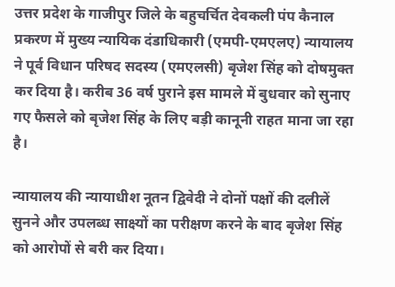उत्तर प्रदेश के गाजीपुर जिले के बहुचर्चित देवकली पंप कैनाल प्रकरण में मुख्य न्यायिक दंडाधिकारी (एमपी-एमएलए) न्यायालय ने पूर्व विधान परिषद सदस्य (एमएलसी) बृजेश सिंह को दोषमुक्त कर दिया है। करीब 36 वर्ष पुराने इस मामले में बुधवार को सुनाए गए फैसले को बृजेश सिंह के लिए बड़ी कानूनी राहत माना जा रहा है।

न्यायालय की न्यायाधीश नूतन द्विवेदी ने दोनों पक्षों की दलीलें सुनने और उपलब्ध साक्ष्यों का परीक्षण करने के बाद बृजेश सिंह को आरोपों से बरी कर दिया।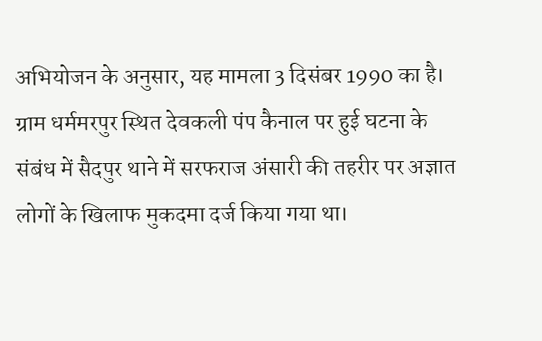अभियोजन के अनुसार, यह मामला 3 दिसंबर 1990 का है। ग्राम धर्ममरपुर स्थित देवकली पंप कैनाल पर हुई घटना के संबंध में सैदपुर थाने में सरफराज अंसारी की तहरीर पर अज्ञात लोगों के खिलाफ मुकदमा दर्ज किया गया था।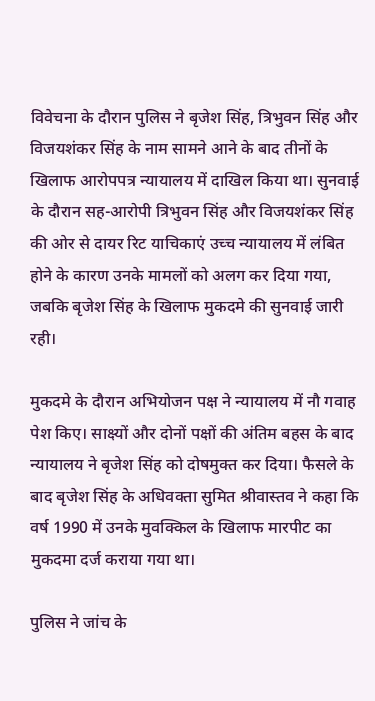विवेचना के दौरान पुलिस ने बृजेश सिंह, त्रिभुवन सिंह और विजयशंकर सिंह के नाम सामने आने के बाद तीनों के खिलाफ आरोपपत्र न्यायालय में दाखिल किया था। सुनवाई के दौरान सह-आरोपी त्रिभुवन सिंह और विजयशंकर सिंह की ओर से दायर रिट याचिकाएं उच्च न्यायालय में लंबित होने के कारण उनके मामलों को अलग कर दिया गया, जबकि बृजेश सिंह के खिलाफ मुकदमे की सुनवाई जारी रही।

मुकदमे के दौरान अभियोजन पक्ष ने न्यायालय में नौ गवाह पेश किए। साक्ष्यों और दोनों पक्षों की अंतिम बहस के बाद न्यायालय ने बृजेश सिंह को दोषमुक्त कर दिया। फैसले के बाद बृजेश सिंह के अधिवक्ता सुमित श्रीवास्तव ने कहा कि वर्ष 1990 में उनके मुवक्किल के खिलाफ मारपीट का मुकदमा दर्ज कराया गया था।

पुलिस ने जांच के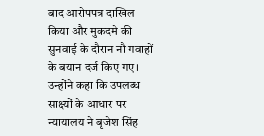बाद आरोपपत्र दाखिल किया और मुकदमे की सुनवाई के दौरान नौ गवाहों के बयान दर्ज किए गए। उन्होंने कहा कि उपलब्ध साक्ष्यों के आधार पर न्यायालय ने बृजेश सिंह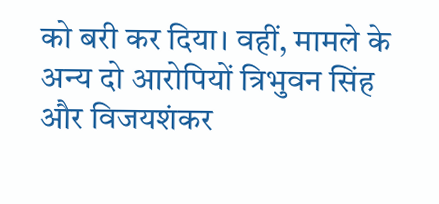को बरी कर दिया। वहीं, मामले के अन्य दो आरोपियों त्रिभुवन सिंह और विजयशंकर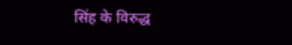सिंह के विरुद्ध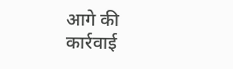आगे की कार्रवाई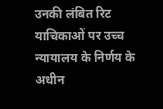उनकी लंबित रिट याचिकाओं पर उच्च न्यायालय के निर्णय के अधीन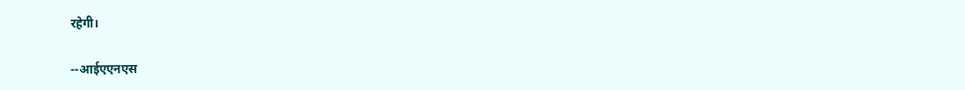रहेगी।

--आईएएनएस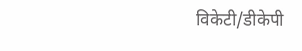विकेटी/डीकेपी